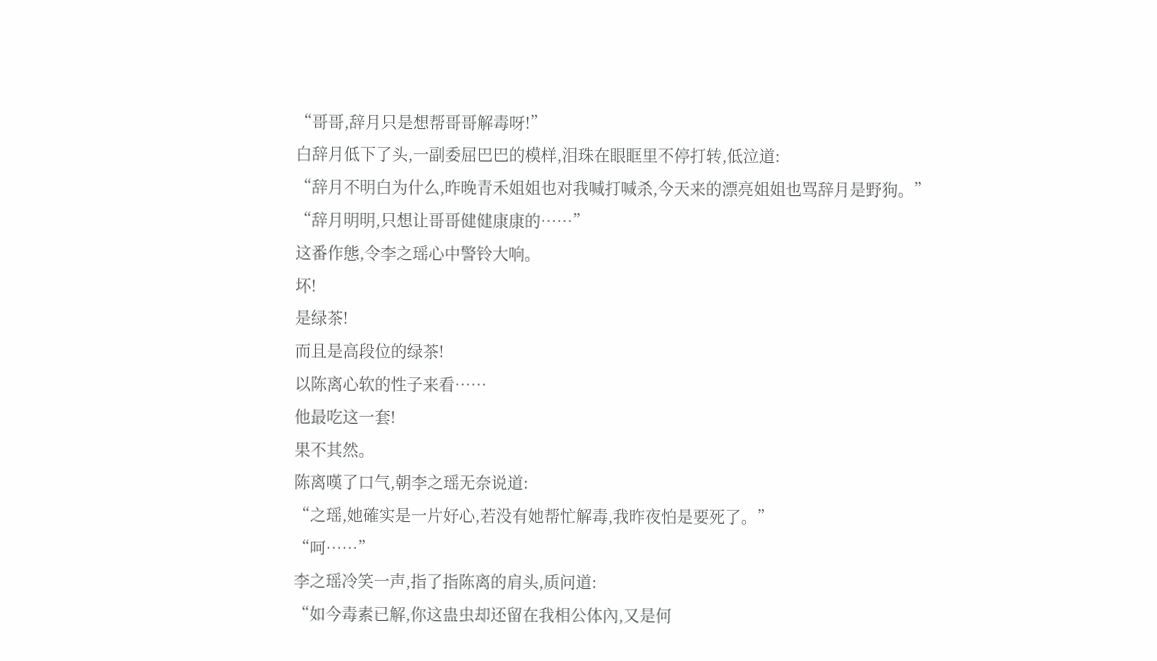“哥哥,辞月只是想帮哥哥解毒呀!”
白辞月低下了头,一副委屈巴巴的模样,泪珠在眼眶里不停打转,低泣道:
“辞月不明白为什么,昨晚青禾姐姐也对我喊打喊杀,今天来的漂亮姐姐也骂辞月是野狗。”
“辞月明明,只想让哥哥健健康康的……”
这番作態,令李之瑶心中警铃大响。
坏!
是绿茶!
而且是高段位的绿茶!
以陈离心软的性子来看……
他最吃这一套!
果不其然。
陈离嘆了口气,朝李之瑶无奈说道:
“之瑶,她確实是一片好心,若没有她帮忙解毒,我昨夜怕是要死了。”
“呵……”
李之瑶冷笑一声,指了指陈离的肩头,质问道:
“如今毒素已解,你这蛊虫却还留在我相公体內,又是何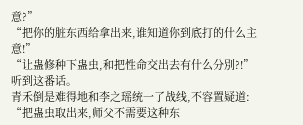意?”
“把你的脏东西给拿出来,谁知道你到底打的什么主意!”
“让蛊修种下蛊虫,和把性命交出去有什么分別?!”
听到这番话。
青禾倒是难得地和李之瑶统一了战线,不容置疑道:
“把蛊虫取出来,师父不需要这种东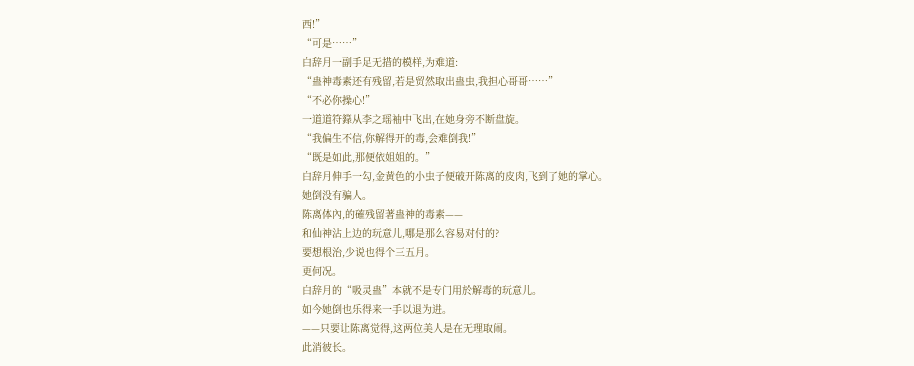西!”
“可是……”
白辞月一副手足无措的模样,为难道:
“蛊神毒素还有残留,若是贸然取出蛊虫,我担心哥哥……”
“不必你操心!”
一道道符籙从李之瑶袖中飞出,在她身旁不断盘旋。
“我偏生不信,你解得开的毒,会难倒我!”
“既是如此,那便依姐姐的。”
白辞月伸手一勾,金黄色的小虫子便破开陈离的皮肉,飞到了她的掌心。
她倒没有骗人。
陈离体內,的確残留著蛊神的毒素——
和仙神沾上边的玩意儿,哪是那么容易对付的?
要想根治,少说也得个三五月。
更何况。
白辞月的“吸灵蛊”本就不是专门用於解毒的玩意儿。
如今她倒也乐得来一手以退为进。
——只要让陈离觉得,这两位美人是在无理取闹。
此消彼长。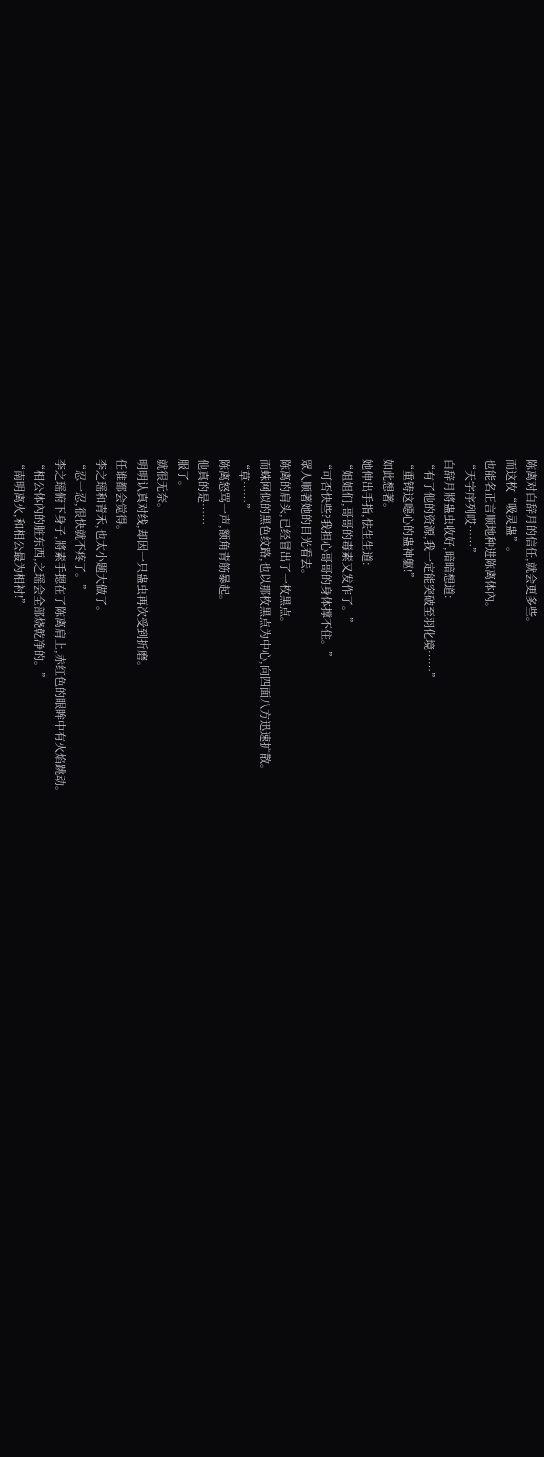陈离对白辞月的信任,就会更多些。
而这枚“吸灵蛊”。
也能名正言顺地种进陈离体內。
“天字序列哎……”
白辞月將蛊虫收好,暗暗想道:
“有了他的资源,我一定能突破至羽化境……”
“重铸这噁心的蛊神躯!”
如此想著。
她伸出手指,怯生生道:
“姐姐们,哥哥的毒素又发作了。”
“可否快些?我担心哥哥的身体撑不住。”
眾人顺著她的目光看去。
陈离的肩头,已经冒出了一枚黑点。
而蛛网似的黑色纹路,也以那枚黑点为中心,向四面八方迅速扩散。
“草……”
陈离怒骂一声,额角青筋暴起。
他真的是……
服了。
就很无奈。
明明认真对线,却因一只蛊虫再次受到折磨。
任谁都会觉得。
李之瑶和青禾,也太小题大做了。
“忍一忍,很快就不疼了。”
李之瑶俯下身子,將素手摁在了陈离肩上,赤红色的眼眸中有火焰跳动。
“相公体內的脏东西,之瑶会全部烧乾净的。”
“南明离火,和相公最为相衬!”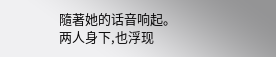隨著她的话音响起。
两人身下,也浮现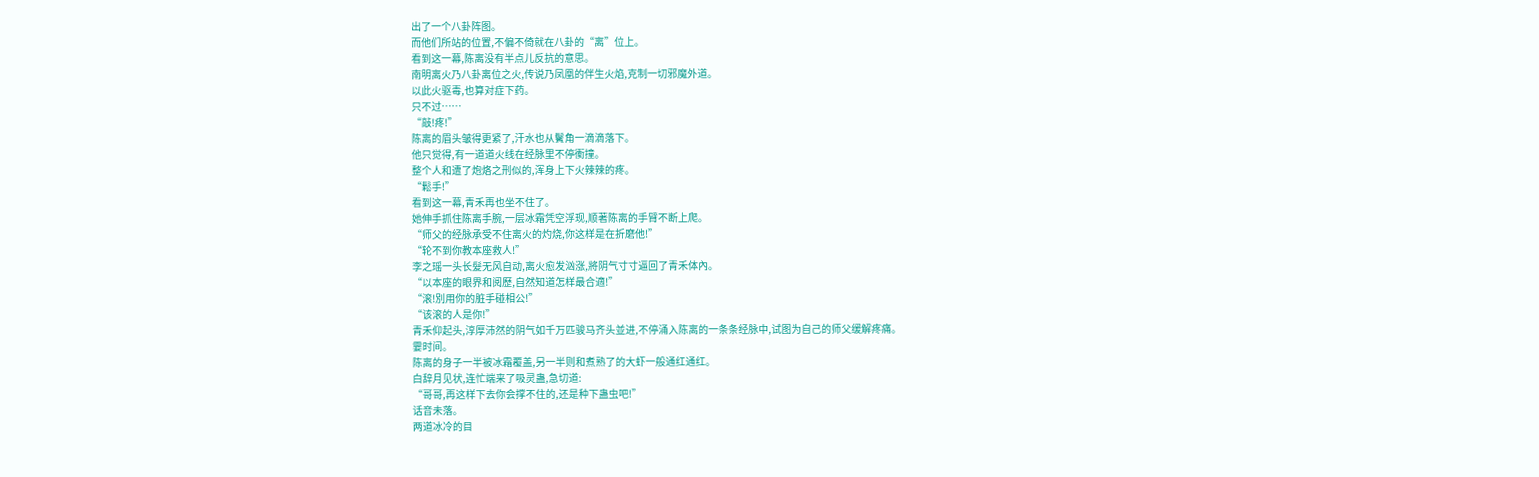出了一个八卦阵图。
而他们所站的位置,不偏不倚就在八卦的“离”位上。
看到这一幕,陈离没有半点儿反抗的意思。
南明离火乃八卦离位之火,传说乃凤凰的伴生火焰,克制一切邪魔外道。
以此火驱毒,也算对症下药。
只不过……
“敲!疼!”
陈离的眉头皱得更紧了,汗水也从鬢角一滴滴落下。
他只觉得,有一道道火线在经脉里不停衝撞。
整个人和遭了炮烙之刑似的,浑身上下火辣辣的疼。
“鬆手!”
看到这一幕,青禾再也坐不住了。
她伸手抓住陈离手腕,一层冰霜凭空浮现,顺著陈离的手臂不断上爬。
“师父的经脉承受不住离火的灼烧,你这样是在折磨他!”
“轮不到你教本座救人!”
李之瑶一头长髮无风自动,离火愈发汹涨,將阴气寸寸逼回了青禾体內。
“以本座的眼界和阅歷,自然知道怎样最合適!”
“滚!別用你的脏手碰相公!”
“该滚的人是你!”
青禾仰起头,淳厚沛然的阴气如千万匹骏马齐头並进,不停涌入陈离的一条条经脉中,试图为自己的师父缓解疼痛。
霎时间。
陈离的身子一半被冰霜覆盖,另一半则和煮熟了的大虾一般通红通红。
白辞月见状,连忙端来了吸灵蛊,急切道:
“哥哥,再这样下去你会撑不住的,还是种下蛊虫吧!”
话音未落。
两道冰冷的目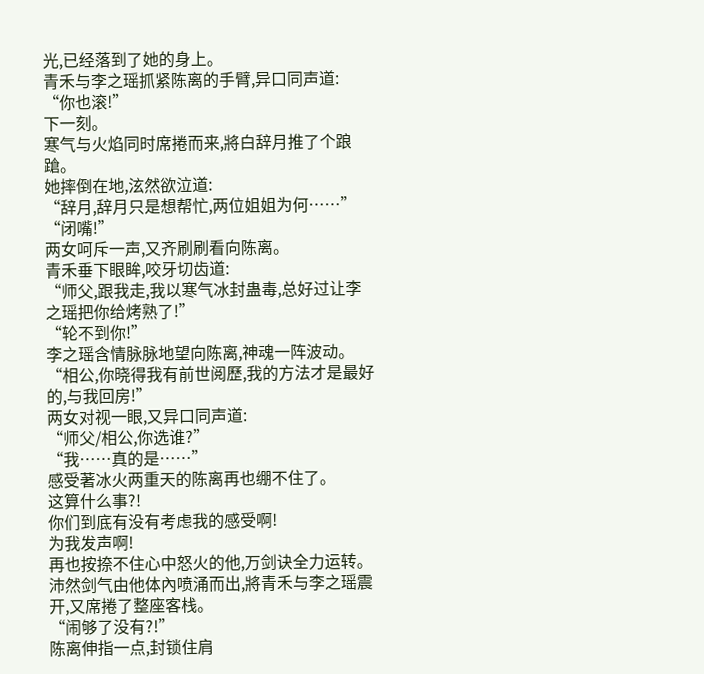光,已经落到了她的身上。
青禾与李之瑶抓紧陈离的手臂,异口同声道:
“你也滚!”
下一刻。
寒气与火焰同时席捲而来,將白辞月推了个踉蹌。
她摔倒在地,泫然欲泣道:
“辞月,辞月只是想帮忙,两位姐姐为何……”
“闭嘴!”
两女呵斥一声,又齐刷刷看向陈离。
青禾垂下眼眸,咬牙切齿道:
“师父,跟我走,我以寒气冰封蛊毒,总好过让李之瑶把你给烤熟了!”
“轮不到你!”
李之瑶含情脉脉地望向陈离,神魂一阵波动。
“相公,你晓得我有前世阅歷,我的方法才是最好的,与我回房!”
两女对视一眼,又异口同声道:
“师父/相公,你选谁?”
“我……真的是……”
感受著冰火两重天的陈离再也绷不住了。
这算什么事?!
你们到底有没有考虑我的感受啊!
为我发声啊!
再也按捺不住心中怒火的他,万剑诀全力运转。
沛然剑气由他体內喷涌而出,將青禾与李之瑶震开,又席捲了整座客栈。
“闹够了没有?!”
陈离伸指一点,封锁住肩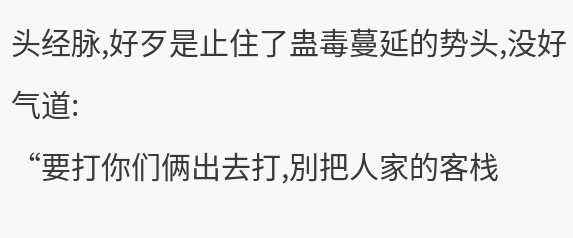头经脉,好歹是止住了蛊毒蔓延的势头,没好气道:
“要打你们俩出去打,別把人家的客栈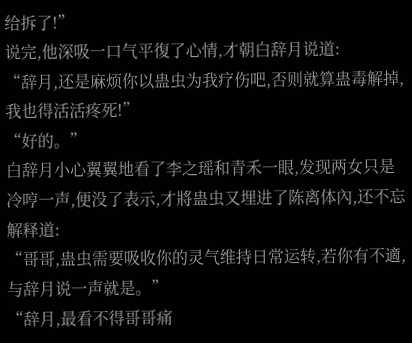给拆了!”
说完,他深吸一口气平復了心情,才朝白辞月说道:
“辞月,还是麻烦你以蛊虫为我疗伤吧,否则就算蛊毒解掉,我也得活活疼死!”
“好的。”
白辞月小心翼翼地看了李之瑶和青禾一眼,发现两女只是冷哼一声,便没了表示,才將蛊虫又埋进了陈离体內,还不忘解释道:
“哥哥,蛊虫需要吸收你的灵气维持日常运转,若你有不適,与辞月说一声就是。”
“辞月,最看不得哥哥痛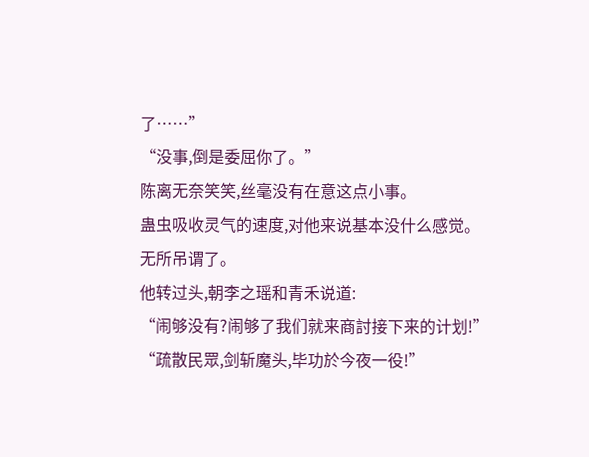了……”
“没事,倒是委屈你了。”
陈离无奈笑笑,丝毫没有在意这点小事。
蛊虫吸收灵气的速度,对他来说基本没什么感觉。
无所吊谓了。
他转过头,朝李之瑶和青禾说道:
“闹够没有?闹够了我们就来商討接下来的计划!”
“疏散民眾,剑斩魔头,毕功於今夜一役!”